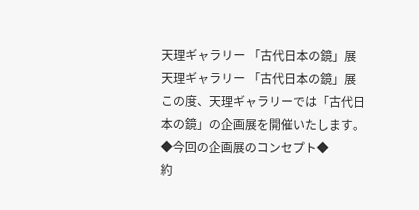天理ギャラリー 「古代日本の鏡」展
天理ギャラリー 「古代日本の鏡」展
この度、天理ギャラリーでは「古代日本の鏡」の企画展を開催いたします。
◆今回の企画展のコンセプト◆
約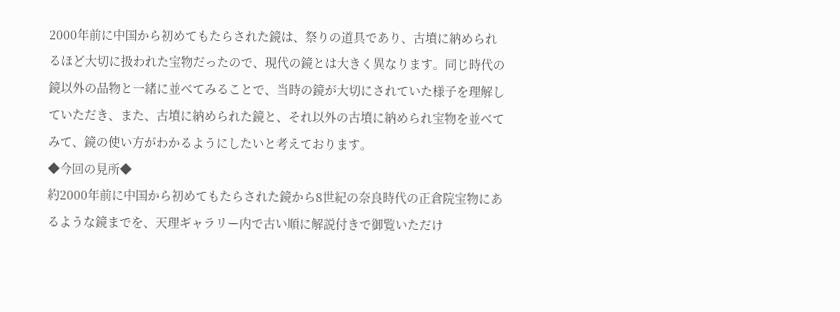2000年前に中国から初めてもたらされた鏡は、祭りの道具であり、古墳に納められ
るほど大切に扱われた宝物だったので、現代の鏡とは大きく異なります。同じ時代の
鏡以外の品物と一緒に並べてみることで、当時の鏡が大切にされていた様子を理解し
ていただき、また、古墳に納められた鏡と、それ以外の古墳に納められ宝物を並べて
みて、鏡の使い方がわかるようにしたいと考えております。
◆今回の見所◆
約2000年前に中国から初めてもたらされた鏡から8世紀の奈良時代の正倉院宝物にあ
るような鏡までを、天理ギャラリー内で古い順に解説付きで御覧いただけ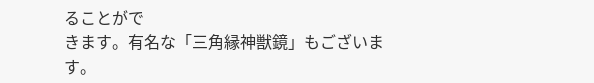ることがで
きます。有名な「三角縁神獣鏡」もございます。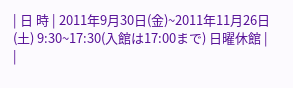| 日 時 | 2011年9月30日(金)~2011年11月26日(土) 9:30~17:30(入館は17:00まで) 日曜休館 |
|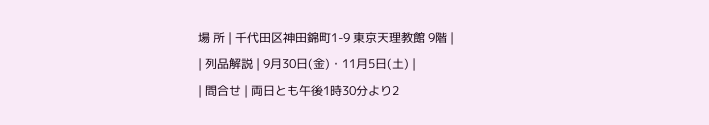場 所 | 千代田区神田錦町1-9 東京天理教館 9階 |
| 列品解説 | 9月30日(金)・11月5日(土) |
| 問合せ | 両日とも午後1時30分より2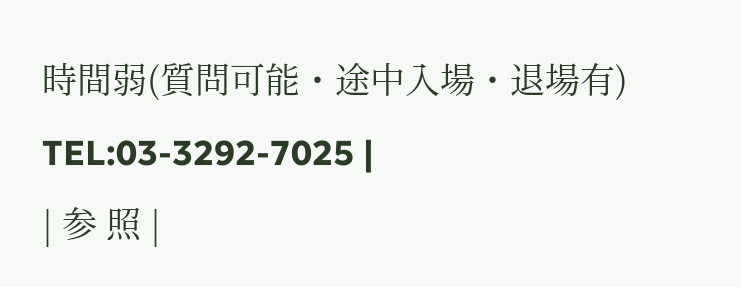時間弱(質問可能・途中入場・退場有) TEL:03-3292-7025 |
| 参 照 |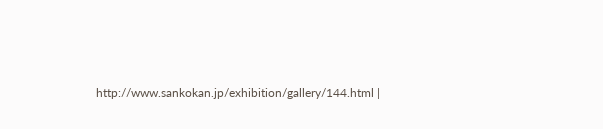http://www.sankokan.jp/exhibition/gallery/144.html |